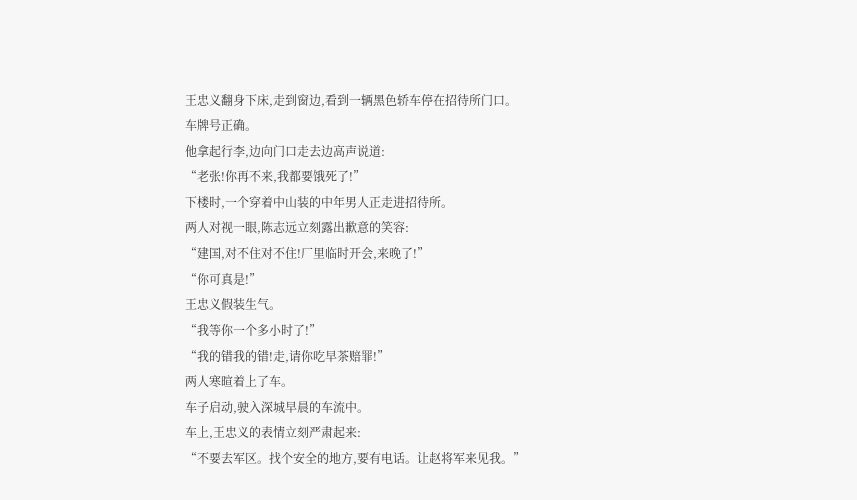王忠义翻身下床,走到窗边,看到一辆黑色轿车停在招待所门口。
车牌号正确。
他拿起行李,边向门口走去边高声说道:
“老张!你再不来,我都要饿死了!”
下楼时,一个穿着中山装的中年男人正走进招待所。
两人对视一眼,陈志远立刻露出歉意的笑容:
“建国,对不住对不住!厂里临时开会,来晚了!”
“你可真是!”
王忠义假装生气。
“我等你一个多小时了!”
“我的错我的错!走,请你吃早茶赔罪!”
两人寒暄着上了车。
车子启动,驶入深城早晨的车流中。
车上,王忠义的表情立刻严肃起来:
“不要去军区。找个安全的地方,要有电话。让赵将军来见我。”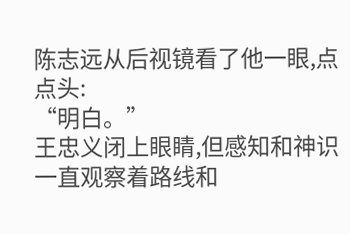陈志远从后视镜看了他一眼,点点头:
“明白。”
王忠义闭上眼睛,但感知和神识一直观察着路线和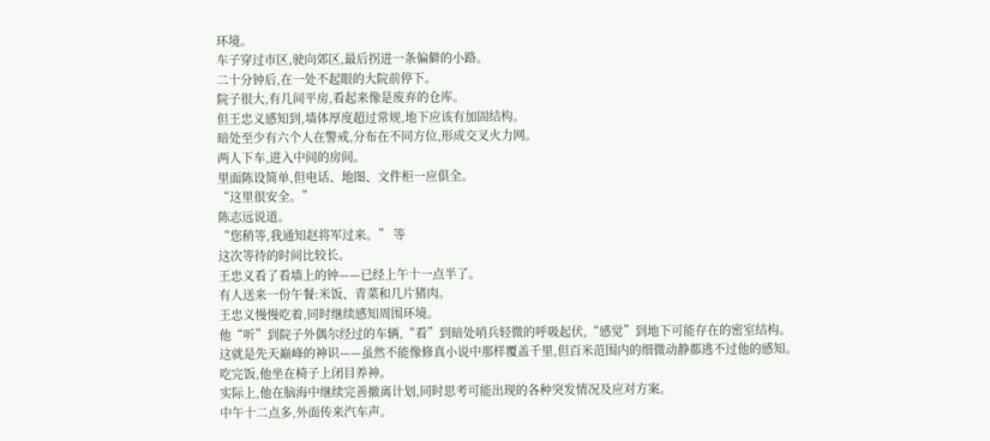环境。
车子穿过市区,驶向郊区,最后拐进一条偏僻的小路。
二十分钟后,在一处不起眼的大院前停下。
院子很大,有几间平房,看起来像是废弃的仓库。
但王忠义感知到,墙体厚度超过常规,地下应该有加固结构。
暗处至少有六个人在警戒,分布在不同方位,形成交叉火力网。
两人下车,进入中间的房间。
里面陈设简单,但电话、地图、文件柜一应俱全。
“这里很安全。”
陈志远说道。
“您稍等,我通知赵将军过来。” 等
这次等待的时间比较长。
王忠义看了看墙上的钟——已经上午十一点半了。
有人送来一份午餐:米饭、青菜和几片猪肉。
王忠义慢慢吃着,同时继续感知周围环境。
他“听”到院子外偶尔经过的车辆,“看”到暗处哨兵轻微的呼吸起伏,“感觉”到地下可能存在的密室结构。
这就是先天巅峰的神识——虽然不能像修真小说中那样覆盖千里,但百米范围内的细微动静都逃不过他的感知。
吃完饭,他坐在椅子上闭目养神。
实际上,他在脑海中继续完善撤离计划,同时思考可能出现的各种突发情况及应对方案。
中午十二点多,外面传来汽车声。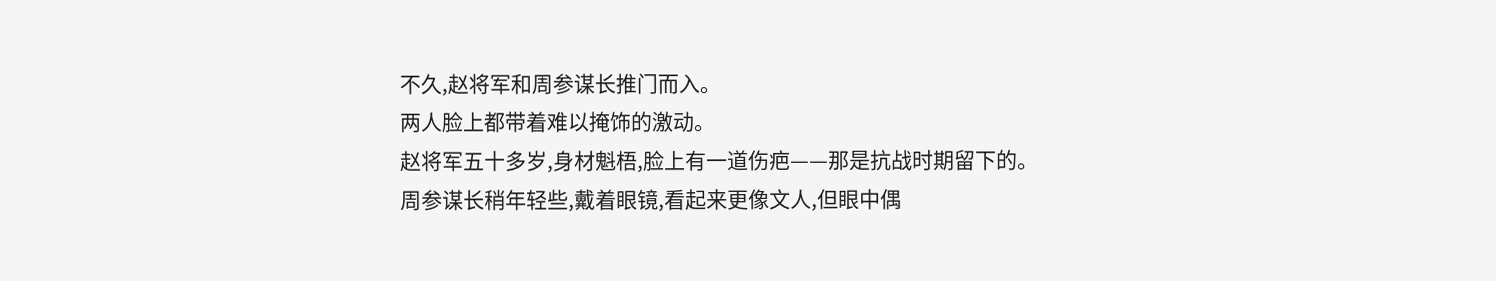不久,赵将军和周参谋长推门而入。
两人脸上都带着难以掩饰的激动。
赵将军五十多岁,身材魁梧,脸上有一道伤疤——那是抗战时期留下的。
周参谋长稍年轻些,戴着眼镜,看起来更像文人,但眼中偶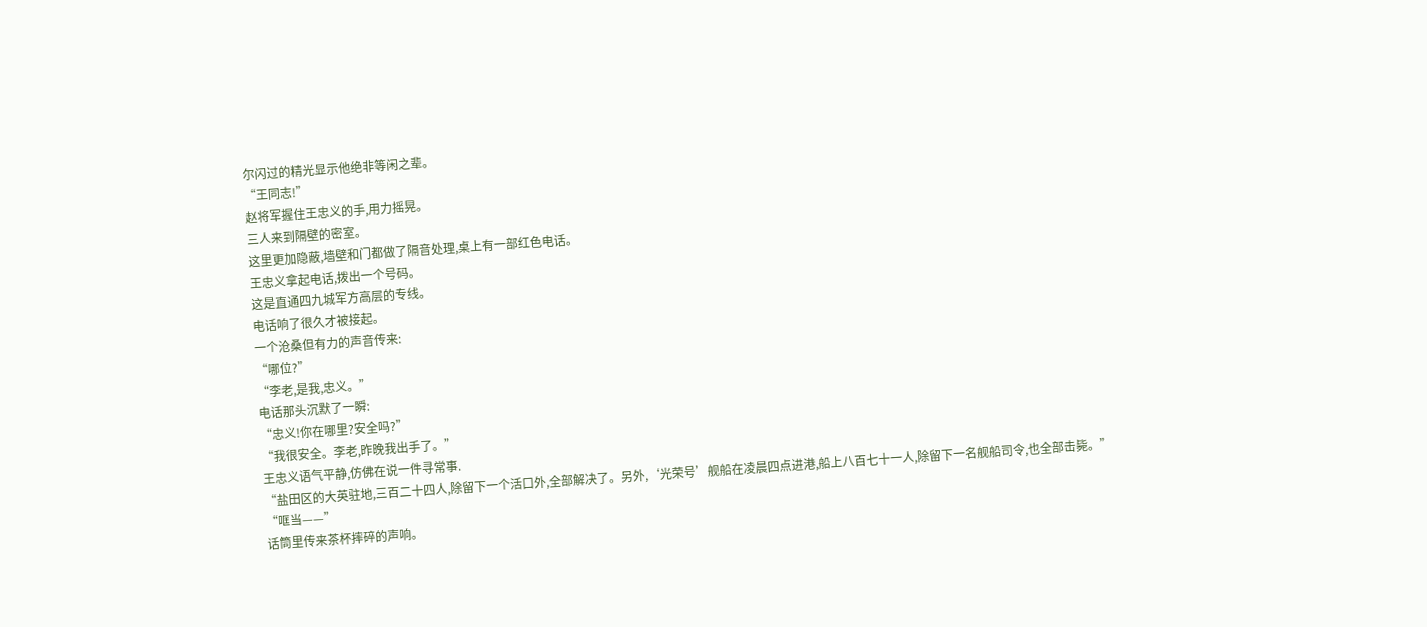尔闪过的精光显示他绝非等闲之辈。
“王同志!”
赵将军握住王忠义的手,用力摇晃。
三人来到隔壁的密室。
这里更加隐蔽,墙壁和门都做了隔音处理,桌上有一部红色电话。
王忠义拿起电话,拨出一个号码。
这是直通四九城军方高层的专线。
电话响了很久才被接起。
一个沧桑但有力的声音传来:
“哪位?”
“李老,是我,忠义。”
电话那头沉默了一瞬:
“忠义!你在哪里?安全吗?”
“我很安全。李老,昨晚我出手了。”
王忠义语气平静,仿佛在说一件寻常事.
“盐田区的大英驻地,三百二十四人,除留下一个活口外,全部解决了。另外,‘光荣号’舰船在凌晨四点进港,船上八百七十一人,除留下一名舰船司令,也全部击毙。”
“哐当——”
话筒里传来茶杯摔碎的声响。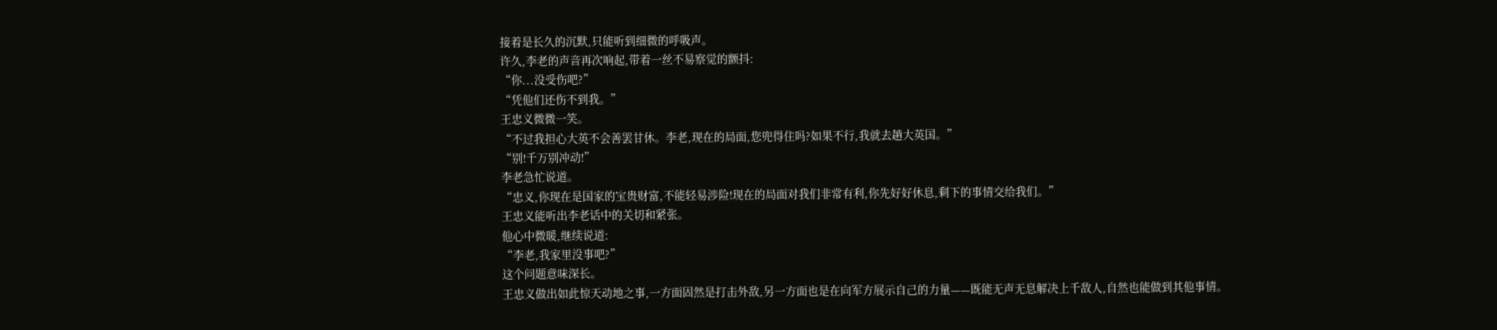接着是长久的沉默,只能听到细微的呼吸声。
许久,李老的声音再次响起,带着一丝不易察觉的颤抖:
“你...没受伤吧?”
“凭他们还伤不到我。”
王忠义微微一笑。
“不过我担心大英不会善罢甘休。李老,现在的局面,您兜得住吗?如果不行,我就去趟大英国。”
“别!千万别冲动!”
李老急忙说道。
“忠义,你现在是国家的宝贵财富,不能轻易涉险!现在的局面对我们非常有利,你先好好休息,剩下的事情交给我们。”
王忠义能听出李老话中的关切和紧张。
他心中微暖,继续说道:
“李老,我家里没事吧?”
这个问题意味深长。
王忠义做出如此惊天动地之事,一方面固然是打击外敌,另一方面也是在向军方展示自己的力量——既能无声无息解决上千敌人,自然也能做到其他事情。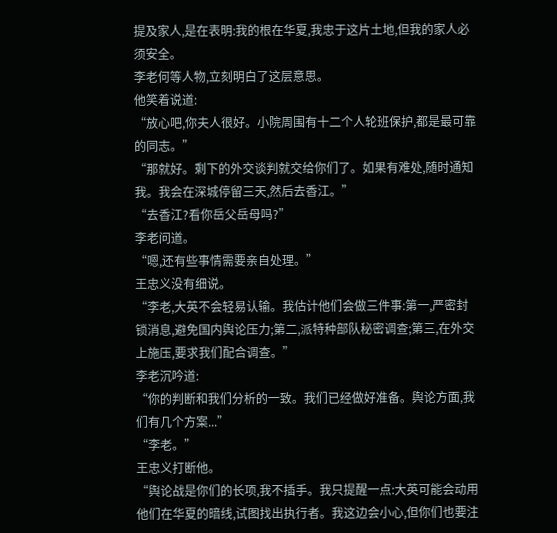提及家人,是在表明:我的根在华夏,我忠于这片土地,但我的家人必须安全。
李老何等人物,立刻明白了这层意思。
他笑着说道:
“放心吧,你夫人很好。小院周围有十二个人轮班保护,都是最可靠的同志。”
“那就好。剩下的外交谈判就交给你们了。如果有难处,随时通知我。我会在深城停留三天,然后去香江。”
“去香江?看你岳父岳母吗?”
李老问道。
“嗯,还有些事情需要亲自处理。”
王忠义没有细说。
“李老,大英不会轻易认输。我估计他们会做三件事:第一,严密封锁消息,避免国内舆论压力;第二,派特种部队秘密调查;第三,在外交上施压,要求我们配合调查。”
李老沉吟道:
“你的判断和我们分析的一致。我们已经做好准备。舆论方面,我们有几个方案...”
“李老。”
王忠义打断他。
“舆论战是你们的长项,我不插手。我只提醒一点:大英可能会动用他们在华夏的暗线,试图找出执行者。我这边会小心,但你们也要注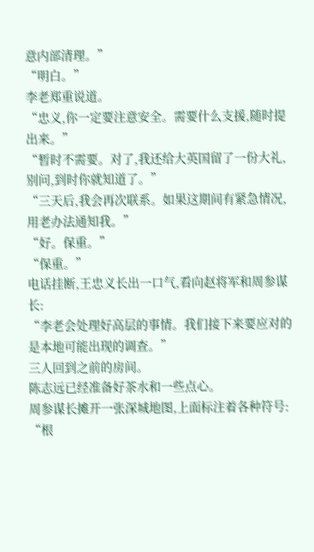意内部清理。”
“明白。”
李老郑重说道。
“忠义,你一定要注意安全。需要什么支援,随时提出来。”
“暂时不需要。对了,我还给大英国留了一份大礼,别问,到时你就知道了。”
“三天后,我会再次联系。如果这期间有紧急情况,用老办法通知我。”
“好。保重。”
“保重。”
电话挂断,王忠义长出一口气,看向赵将军和周参谋长:
“李老会处理好高层的事情。我们接下来要应对的是本地可能出现的调查。”
三人回到之前的房间。
陈志远已经准备好茶水和一些点心。
周参谋长摊开一张深城地图,上面标注着各种符号:
“根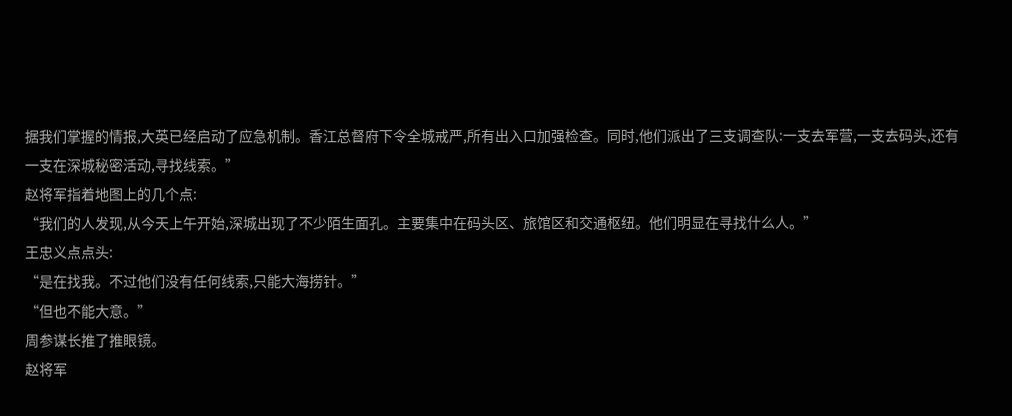据我们掌握的情报,大英已经启动了应急机制。香江总督府下令全城戒严,所有出入口加强检查。同时,他们派出了三支调查队:一支去军营,一支去码头,还有一支在深城秘密活动,寻找线索。”
赵将军指着地图上的几个点:
“我们的人发现,从今天上午开始,深城出现了不少陌生面孔。主要集中在码头区、旅馆区和交通枢纽。他们明显在寻找什么人。”
王忠义点点头:
“是在找我。不过他们没有任何线索,只能大海捞针。”
“但也不能大意。”
周参谋长推了推眼镜。
赵将军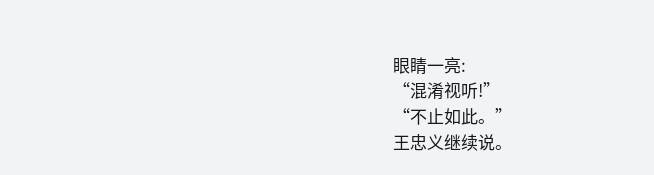眼睛一亮:
“混淆视听!”
“不止如此。”
王忠义继续说。